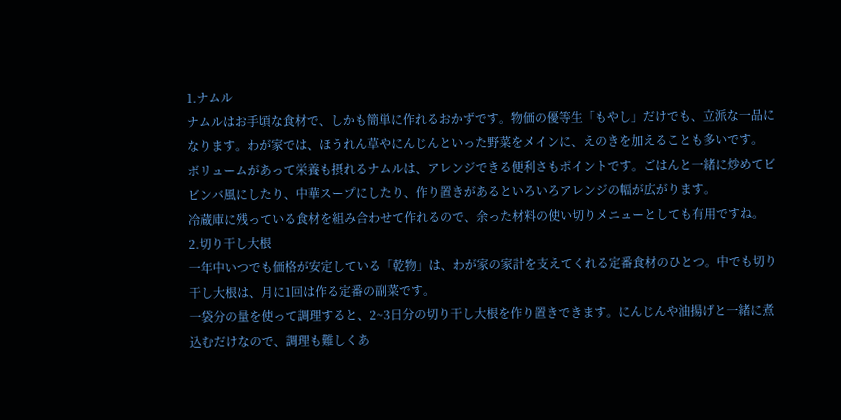1.ナムル
ナムルはお手頃な食材で、しかも簡単に作れるおかずです。物価の優等生「もやし」だけでも、立派な一品になります。わが家では、ほうれん草やにんじんといった野菜をメインに、えのきを加えることも多いです。
ボリュームがあって栄養も摂れるナムルは、アレンジできる便利さもポイントです。ごはんと一緒に炒めてビビンバ風にしたり、中華スープにしたり、作り置きがあるといろいろアレンジの幅が広がります。
冷蔵庫に残っている食材を組み合わせて作れるので、余った材料の使い切りメニューとしても有用ですね。
2.切り干し大根
一年中いつでも価格が安定している「乾物」は、わが家の家計を支えてくれる定番食材のひとつ。中でも切り干し大根は、月に1回は作る定番の副菜です。
一袋分の量を使って調理すると、2~3日分の切り干し大根を作り置きできます。にんじんや油揚げと一緒に煮込むだけなので、調理も難しくあ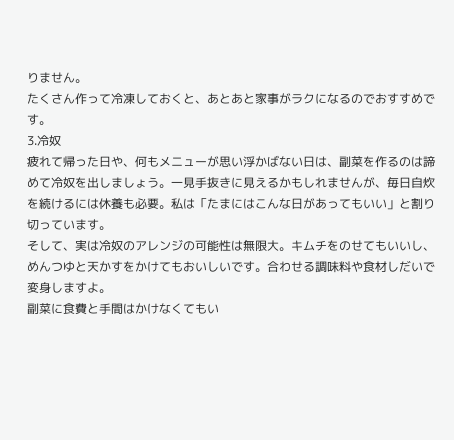りません。
たくさん作って冷凍しておくと、あとあと家事がラクになるのでおすすめです。
3.冷奴
疲れて帰った日や、何もメニューが思い浮かばない日は、副菜を作るのは諦めて冷奴を出しましょう。一見手抜きに見えるかもしれませんが、毎日自炊を続けるには休養も必要。私は「たまにはこんな日があってもいい」と割り切っています。
そして、実は冷奴のアレンジの可能性は無限大。キムチをのせてもいいし、めんつゆと天かすをかけてもおいしいです。合わせる調味料や食材しだいで変身しますよ。
副菜に食費と手間はかけなくてもい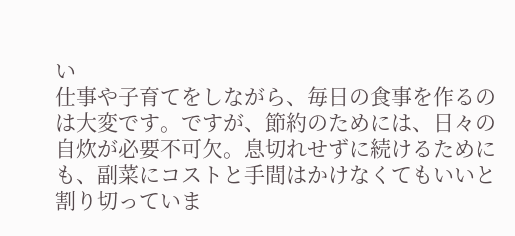い
仕事や子育てをしながら、毎日の食事を作るのは大変です。ですが、節約のためには、日々の自炊が必要不可欠。息切れせずに続けるためにも、副菜にコストと手間はかけなくてもいいと割り切っていま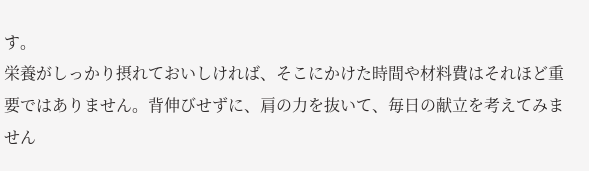す。
栄養がしっかり摂れておいしければ、そこにかけた時間や材料費はそれほど重要ではありません。背伸びせずに、肩の力を抜いて、毎日の献立を考えてみません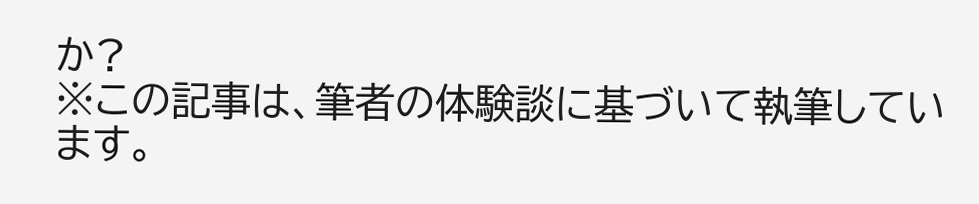か?
※この記事は、筆者の体験談に基づいて執筆しています。